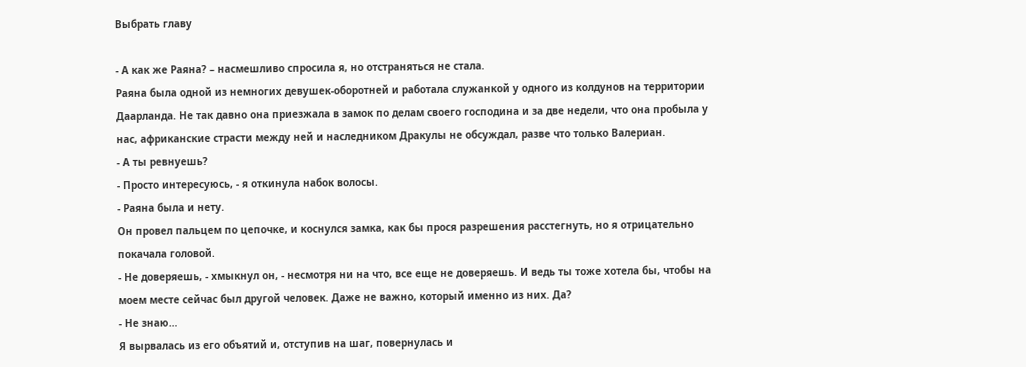Выбрать главу

- А как же Раяна? – насмешливо спросила я, но отстраняться не стала.
Раяна была одной из немногих девушек-оборотней и работала служанкой у одного из колдунов на территории Даарланда. Не так давно она приезжала в замок по делам своего господина и за две недели, что она пробыла у нас, африканские страсти между ней и наследником Дракулы не обсуждал, разве что только Валериан.
- А ты ревнуешь?
- Просто интересуюсь, - я откинула набок волосы.
- Раяна была и нету.
Он провел пальцем по цепочке, и коснулся замка, как бы прося разрешения расстегнуть, но я отрицательно покачала головой.
- Не доверяешь, - хмыкнул он, - несмотря ни на что, все еще не доверяешь. И ведь ты тоже хотела бы, чтобы на моем месте сейчас был другой человек. Даже не важно, который именно из них. Да?
- Не знаю…
Я вырвалась из его объятий и, отступив на шаг, повернулась и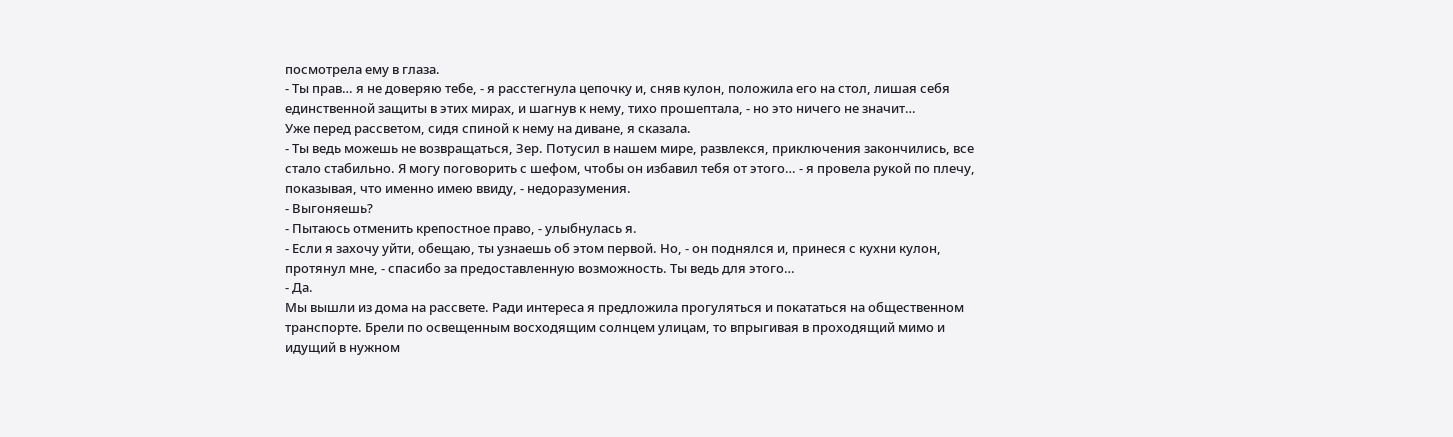посмотрела ему в глаза.
- Ты прав… я не доверяю тебе, - я расстегнула цепочку и, сняв кулон, положила его на стол, лишая себя единственной защиты в этих мирах, и шагнув к нему, тихо прошептала, - но это ничего не значит…
Уже перед рассветом, сидя спиной к нему на диване, я сказала.
- Ты ведь можешь не возвращаться, Зер. Потусил в нашем мире, развлекся, приключения закончились, все стало стабильно. Я могу поговорить с шефом, чтобы он избавил тебя от этого… - я провела рукой по плечу, показывая, что именно имею ввиду, - недоразумения.
- Выгоняешь?
- Пытаюсь отменить крепостное право, - улыбнулась я.
- Если я захочу уйти, обещаю, ты узнаешь об этом первой. Но, - он поднялся и, принеся с кухни кулон, протянул мне, - спасибо за предоставленную возможность. Ты ведь для этого…
- Да.
Мы вышли из дома на рассвете. Ради интереса я предложила прогуляться и покататься на общественном транспорте. Брели по освещенным восходящим солнцем улицам, то впрыгивая в проходящий мимо и идущий в нужном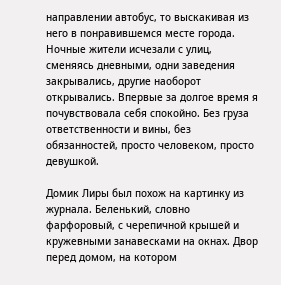направлении автобус, то выскакивая из него в понравившемся месте города. Ночные жители исчезали с улиц, сменяясь дневными, одни заведения закрывались, другие наоборот открывались. Впервые за долгое время я почувствовала себя спокойно. Без груза ответственности и вины, без обязанностей, просто человеком, просто девушкой.

Домик Лиры был похож на картинку из журнала. Беленький, словно фарфоровый, с черепичной крышей и кружевными занавесками на окнах. Двор перед домом, на котором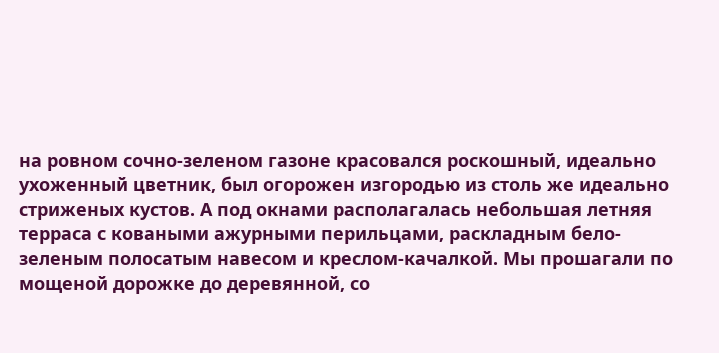на ровном сочно-зеленом газоне красовался роскошный, идеально ухоженный цветник, был огорожен изгородью из столь же идеально стриженых кустов. А под окнами располагалась небольшая летняя терраса с коваными ажурными перильцами, раскладным бело-зеленым полосатым навесом и креслом-качалкой. Мы прошагали по мощеной дорожке до деревянной, со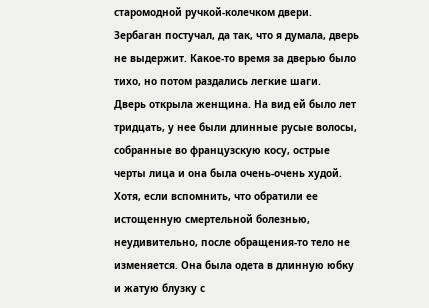старомодной ручкой-колечком двери. Зербаган постучал, да так, что я думала, дверь не выдержит. Какое-то время за дверью было тихо, но потом раздались легкие шаги.
Дверь открыла женщина. На вид ей было лет тридцать, у нее были длинные русые волосы, собранные во французскую косу, острые черты лица и она была очень-очень худой. Хотя, если вспомнить, что обратили ее истощенную смертельной болезнью, неудивительно, после обращения-то тело не изменяется. Она была одета в длинную юбку и жатую блузку с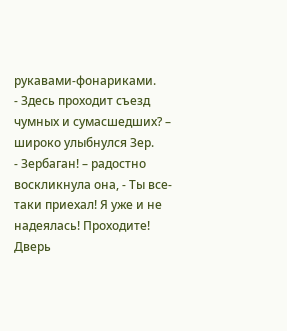рукавами-фонариками.
- Здесь проходит съезд чумных и сумасшедших? – широко улыбнулся Зер.
- Зербаган! – радостно воскликнула она, - Ты все-таки приехал! Я уже и не надеялась! Проходите!
Дверь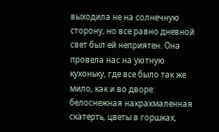выходила не на солнечную сторону, но все равно дневной свет был ей неприятен. Она провела нас на уютную кухоньку, где все было так же мило, как и во дворе: белоснежная накрахмаленная скатерть, цветы в горшках,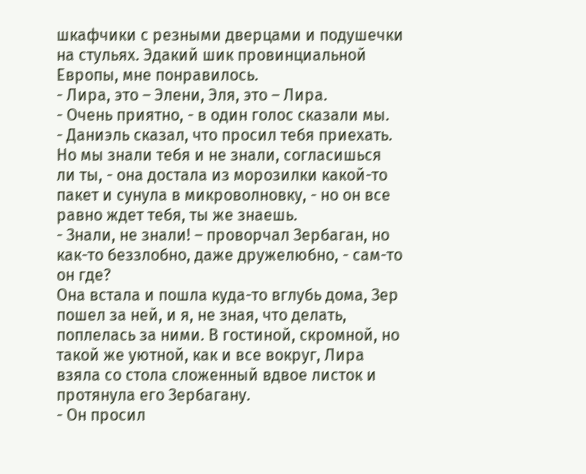шкафчики с резными дверцами и подушечки на стульях. Эдакий шик провинциальной Европы, мне понравилось.
- Лира, это – Элени, Эля, это – Лира.
- Очень приятно, - в один голос сказали мы.
- Даниэль сказал, что просил тебя приехать. Но мы знали тебя и не знали, согласишься ли ты, - она достала из морозилки какой-то пакет и сунула в микроволновку, - но он все равно ждет тебя, ты же знаешь.
- Знали, не знали! – проворчал Зербаган, но как-то беззлобно, даже дружелюбно, - сам-то он где?
Она встала и пошла куда-то вглубь дома, Зер пошел за ней, и я, не зная, что делать, поплелась за ними. В гостиной, скромной, но такой же уютной, как и все вокруг, Лира взяла со стола сложенный вдвое листок и протянула его Зербагану.
- Он просил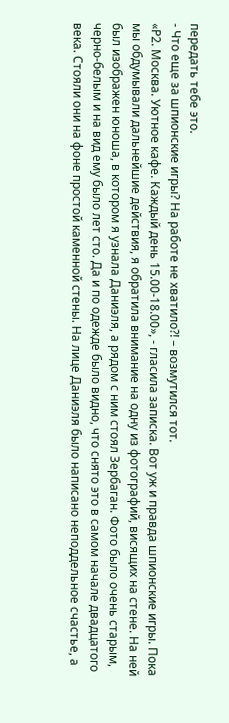передать тебе это.
- Что еще за шпионские игры? На работе не хватило?! – возмутился тот.
«Р2. Москва. Уютное кафе. Каждый день 15.00-18.00», - гласила записка. Вот уж и правда шпионские игры. Пока мы обдумывали дальнейшие действия, я обратила внимание на одну из фотографий, висящих на стене. На ней был изображен юноша, в котором я узнала Даниэля, а рядом с ним стоял Зербаган. Фото было очень старым, черно-белым и на вид ему было лет сто. Да и по одежде было видно, что снято это в самом начале двадцатого века. Стояли они на фоне простой каменной стены. На лице Даниэля было написано неподдельное счастье, а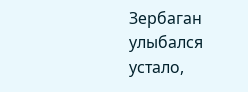Зербаган улыбался устало,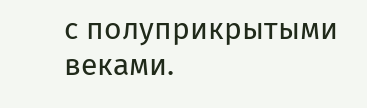с полуприкрытыми веками.